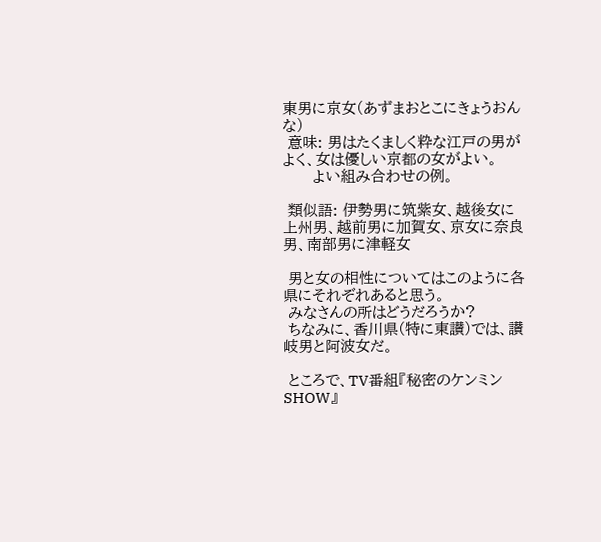東男に京女(あずまおとこにきょうおんな)
 意味: 男はたくましく粋な江戸の男がよく、女は優しい京都の女がよい。
      よい組み合わせの例。

 類似語: 伊勢男に筑紫女、越後女に上州男、越前男に加賀女、京女に奈良男、南部男に津軽女

 男と女の相性についてはこのように各県にそれぞれあると思う。
 みなさんの所はどうだろうか?
 ちなみに、香川県(特に東讃)では、讃岐男と阿波女だ。

 ところで、TV番組『秘密のケンミンSHOW』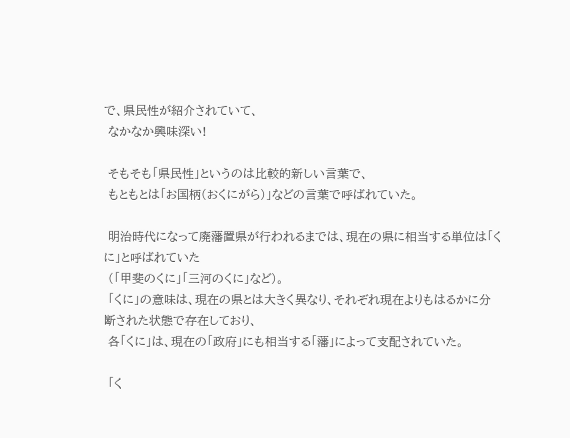で、県民性が紹介されていて、
 なかなか興味深い!

 そもそも「県民性」というのは比較的新しい言葉で、
 もともとは「お国柄(おくにがら)」などの言葉で呼ばれていた。

 明治時代になって廃藩置県が行われるまでは、現在の県に相当する単位は「くに」と呼ばれていた
 (「甲斐のくに」「三河のくに」など)。
 「くに」の意味は、現在の県とは大きく異なり、それぞれ現在よりもはるかに分断された状態で存在しており、
 各「くに」は、現在の「政府」にも相当する「藩」によって支配されていた。

 「く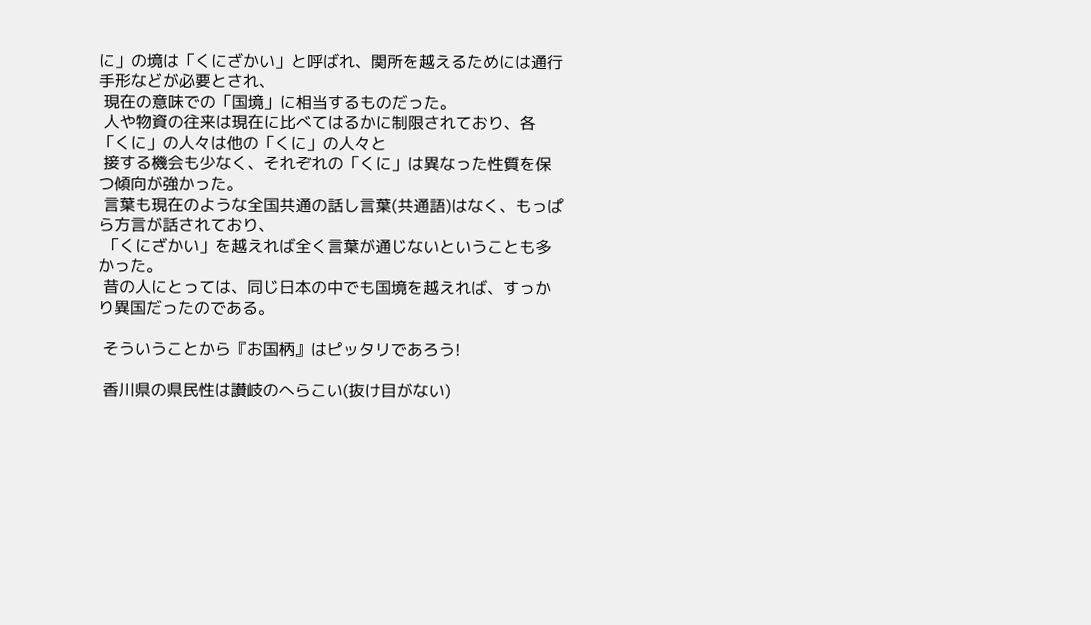に」の境は「くにざかい」と呼ばれ、関所を越えるためには通行手形などが必要とされ、
 現在の意味での「国境」に相当するものだった。
 人や物資の往来は現在に比べてはるかに制限されており、各「くに」の人々は他の「くに」の人々と
 接する機会も少なく、それぞれの「くに」は異なった性質を保つ傾向が強かった。
 言葉も現在のような全国共通の話し言葉(共通語)はなく、もっぱら方言が話されており、
 「くにざかい」を越えれば全く言葉が通じないということも多かった。
 昔の人にとっては、同じ日本の中でも国境を越えれば、すっかり異国だったのである。

 そういうことから『お国柄』はピッタリであろう!

 香川県の県民性は讃岐のへらこい(抜け目がない)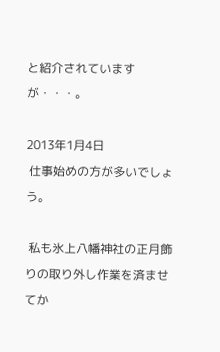と紹介されていますが・・・。

2013年1月4日
 仕事始めの方が多いでしょう。

 私も氷上八幡神社の正月飾りの取り外し作業を済ませてか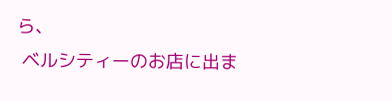ら、
 ベルシティーのお店に出ま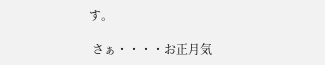す。

 さぁ・・・・お正月気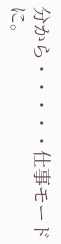分から・・・・・仕事モードに。